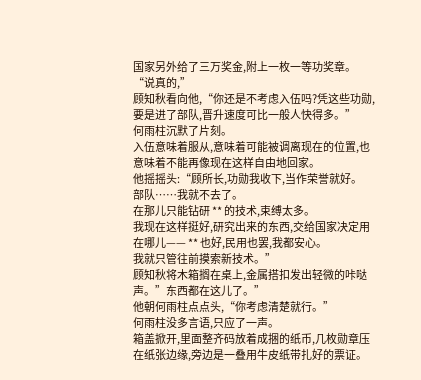国家另外给了三万奖金,附上一枚一等功奖章。
“说真的,”
顾知秋看向他,“你还是不考虑入伍吗?凭这些功勋,要是进了部队,晋升速度可比一般人快得多。”
何雨柱沉默了片刻。
入伍意味着服从,意味着可能被调离现在的位置,也意味着不能再像现在这样自由地回家。
他摇摇头:“顾所长,功勋我收下,当作荣誉就好。
部队……我就不去了。
在那儿只能钻研 ** 的技术,束缚太多。
我现在这样挺好,研究出来的东西,交给国家决定用在哪儿—— ** 也好,民用也罢,我都安心。
我就只管往前摸索新技术。”
顾知秋将木箱搁在桌上,金属搭扣发出轻微的咔哒声。”东西都在这儿了。”
他朝何雨柱点点头,“你考虑清楚就行。”
何雨柱没多言语,只应了一声。
箱盖掀开,里面整齐码放着成捆的纸币,几枚勋章压在纸张边缘,旁边是一叠用牛皮纸带扎好的票证。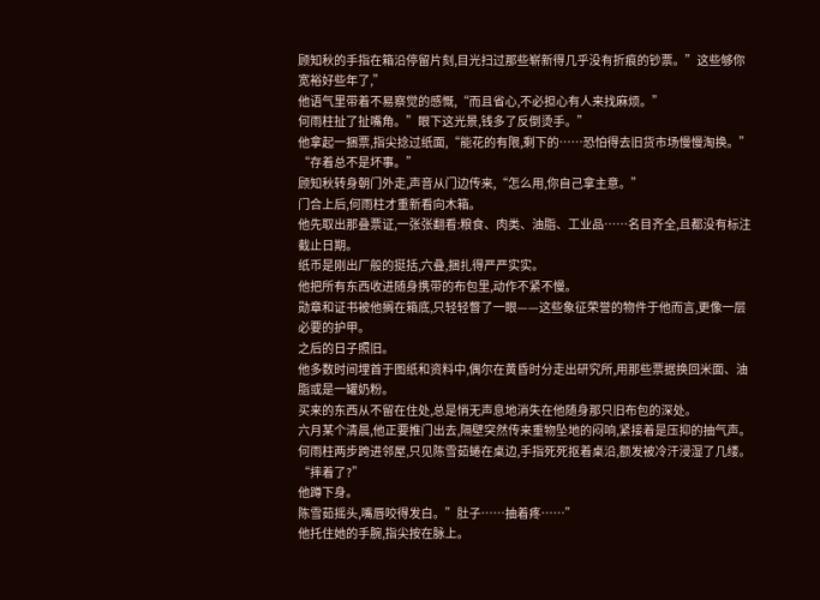顾知秋的手指在箱沿停留片刻,目光扫过那些崭新得几乎没有折痕的钞票。”这些够你宽裕好些年了,”
他语气里带着不易察觉的感慨,“而且省心,不必担心有人来找麻烦。”
何雨柱扯了扯嘴角。”眼下这光景,钱多了反倒烫手。”
他拿起一捆票,指尖捻过纸面,“能花的有限,剩下的……恐怕得去旧货市场慢慢淘换。”
“存着总不是坏事。”
顾知秋转身朝门外走,声音从门边传来,“怎么用,你自己拿主意。”
门合上后,何雨柱才重新看向木箱。
他先取出那叠票证,一张张翻看:粮食、肉类、油脂、工业品……名目齐全,且都没有标注截止日期。
纸币是刚出厂般的挺括,六叠,捆扎得严严实实。
他把所有东西收进随身携带的布包里,动作不紧不慢。
勋章和证书被他搁在箱底,只轻轻瞥了一眼——这些象征荣誉的物件于他而言,更像一层必要的护甲。
之后的日子照旧。
他多数时间埋首于图纸和资料中,偶尔在黄昏时分走出研究所,用那些票据换回米面、油脂或是一罐奶粉。
买来的东西从不留在住处,总是悄无声息地消失在他随身那只旧布包的深处。
六月某个清晨,他正要推门出去,隔壁突然传来重物坠地的闷响,紧接着是压抑的抽气声。
何雨柱两步跨进邻屋,只见陈雪茹蜷在桌边,手指死死抠着桌沿,额发被冷汗浸湿了几缕。
“摔着了?”
他蹲下身。
陈雪茹摇头,嘴唇咬得发白。”肚子……抽着疼……”
他托住她的手腕,指尖按在脉上。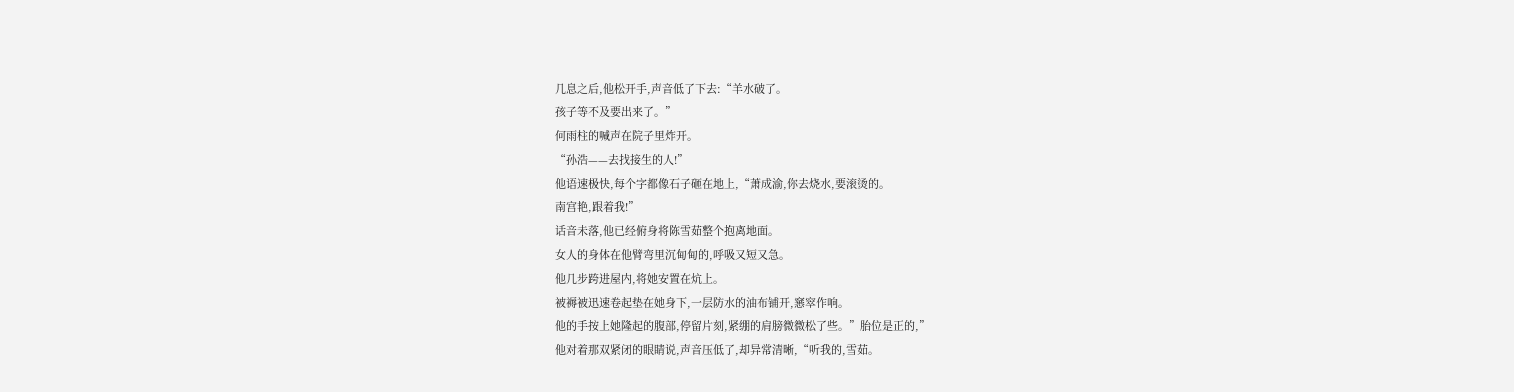几息之后,他松开手,声音低了下去:“羊水破了。
孩子等不及要出来了。”
何雨柱的喊声在院子里炸开。
“孙浩——去找接生的人!”
他语速极快,每个字都像石子砸在地上,“萧成渝,你去烧水,要滚烫的。
南宫艳,跟着我!”
话音未落,他已经俯身将陈雪茹整个抱离地面。
女人的身体在他臂弯里沉甸甸的,呼吸又短又急。
他几步跨进屋内,将她安置在炕上。
被褥被迅速卷起垫在她身下,一层防水的油布铺开,窸窣作响。
他的手按上她隆起的腹部,停留片刻,紧绷的肩膀微微松了些。”胎位是正的,”
他对着那双紧闭的眼睛说,声音压低了,却异常清晰,“听我的,雪茹。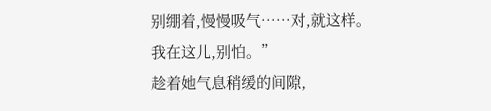别绷着,慢慢吸气……对,就这样。
我在这儿,别怕。”
趁着她气息稍缓的间隙,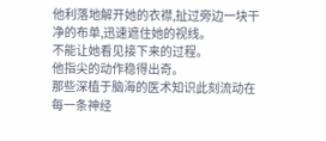他利落地解开她的衣襟,扯过旁边一块干净的布单,迅速遮住她的视线。
不能让她看见接下来的过程。
他指尖的动作稳得出奇。
那些深植于脑海的医术知识此刻流动在每一条神经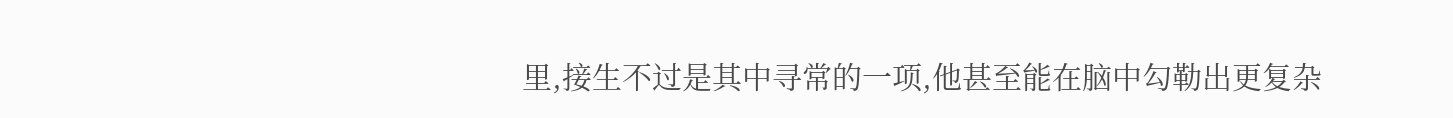里,接生不过是其中寻常的一项,他甚至能在脑中勾勒出更复杂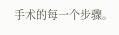手术的每一个步骤。